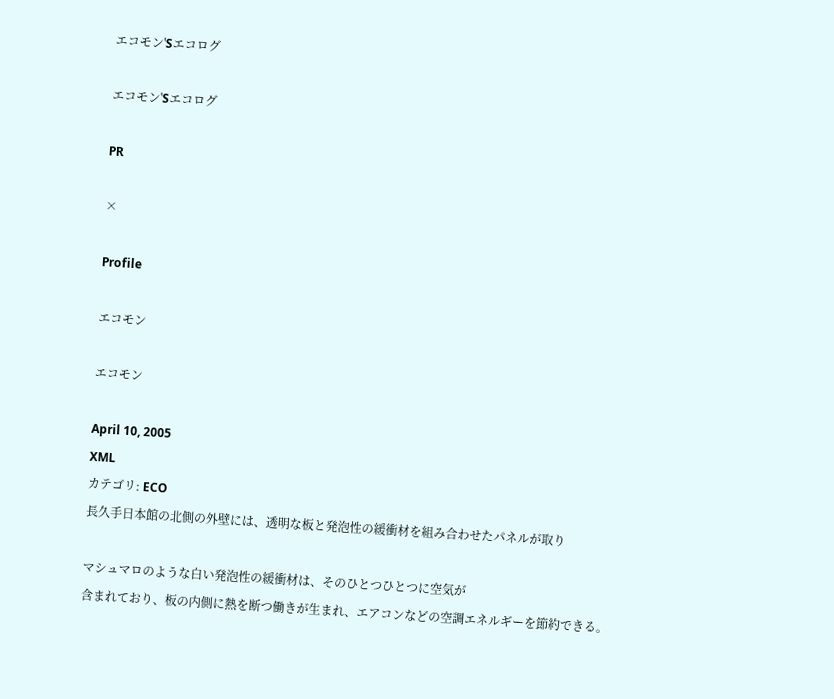エコモン'Sエコログ

エコモン'Sエコログ

PR

×

Profile

エコモン

エコモン

April 10, 2005
XML
カテゴリ: ECO
長久手日本館の北側の外壁には、透明な板と発泡性の緩衝材を組み合わせたパネルが取り

マシュマロのような白い発泡性の緩衝材は、そのひとつひとつに空気が
含まれており、板の内側に熱を断つ働きが生まれ、エアコンなどの空調エネルギーを節約できる。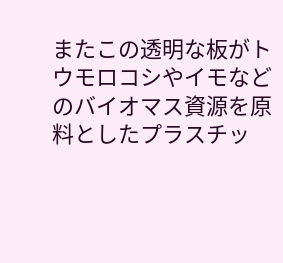またこの透明な板がトウモロコシやイモなどのバイオマス資源を原料としたプラスチッ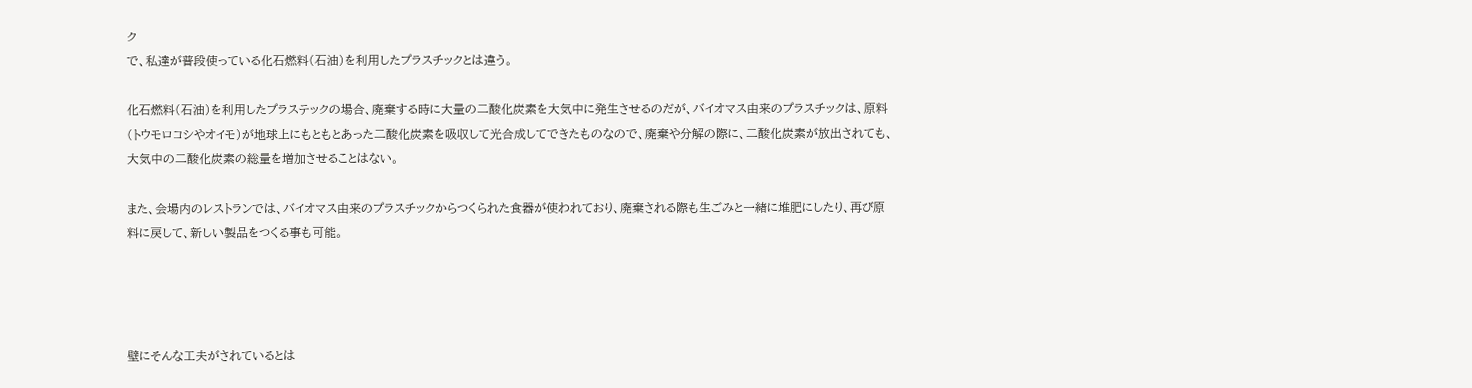ク
で、私達が普段使っている化石燃料(石油)を利用したプラスチックとは違う。

化石燃料(石油)を利用したプラステックの場合、廃棄する時に大量の二酸化炭素を大気中に発生させるのだが、バイオマス由来のプラスチックは、原料(トウモロコシやオイモ)が地球上にもともとあった二酸化炭素を吸収して光合成してできたものなので、廃棄や分解の際に、二酸化炭素が放出されても、大気中の二酸化炭素の総量を増加させることはない。

また、会場内のレストランでは、バイオマス由来のプラスチックからつくられた食器が使われており、廃棄される際も生ごみと一緒に堆肥にしたり、再び原料に戻して、新しい製品をつくる事も可能。




壁にそんな工夫がされているとは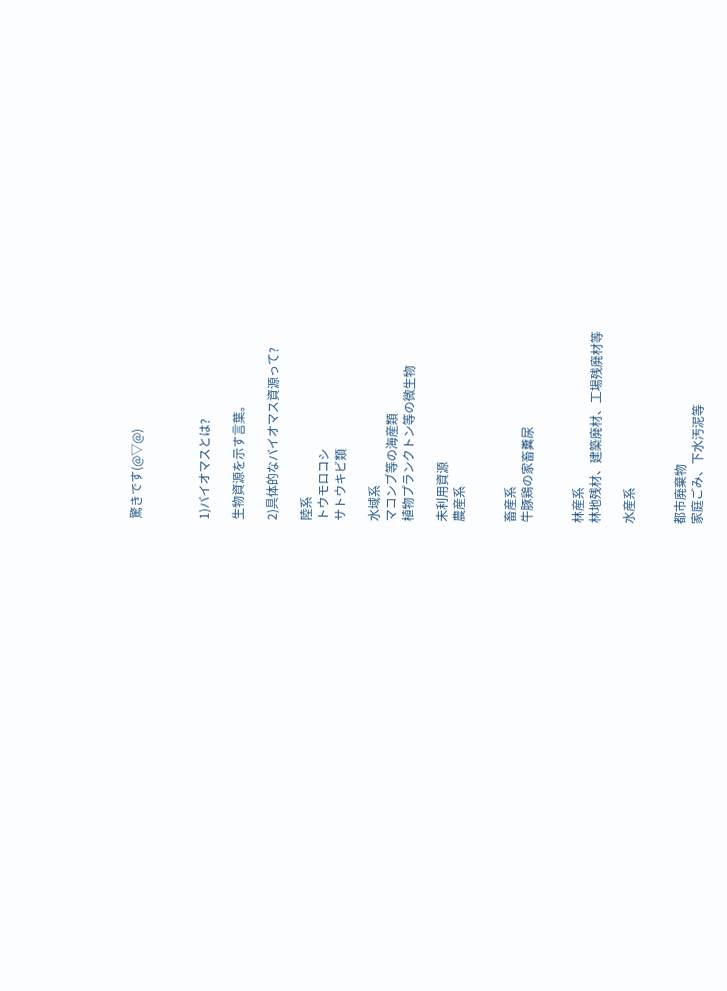驚きです(@▽@)



1)バイオマスとは?

生物資源を示す言葉。

2)具体的なバイオマス資源って?

陸系
トウモロコシ
サトウキビ類

水域系
マコンブ等の海産類
植物プランクトン等の微生物

未利用資源
農産系


畜産系
牛豚鶏の家畜糞尿


林産系
林地残材、建築廃材、工場残廃材等

水産系


都市廃棄物
家庭ごみ、下水汚泥等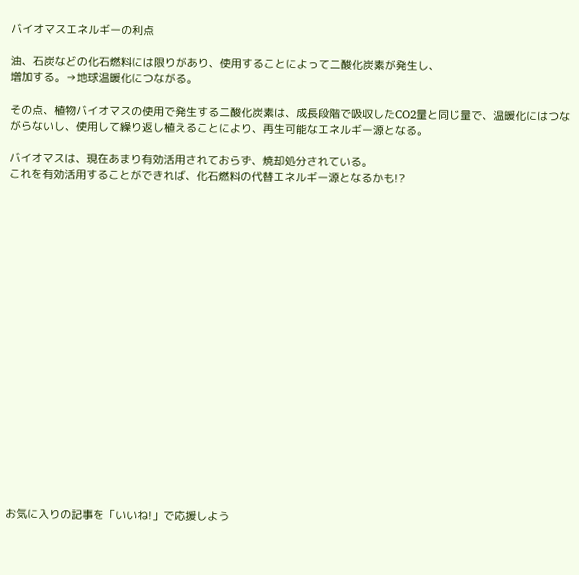バイオマスエネルギーの利点

油、石炭などの化石燃料には限りがあり、使用することによって二酸化炭素が発生し、
増加する。→地球温暖化につながる。

その点、植物バイオマスの使用で発生する二酸化炭素は、成長段階で吸収したCO2量と同じ量で、温暖化にはつながらないし、使用して繰り返し植えることにより、再生可能なエネルギー源となる。

バイオマスは、現在あまり有効活用されておらず、焼却処分されている。
これを有効活用することができれば、化石燃料の代替エネルギー源となるかも!?




















お気に入りの記事を「いいね!」で応援しよう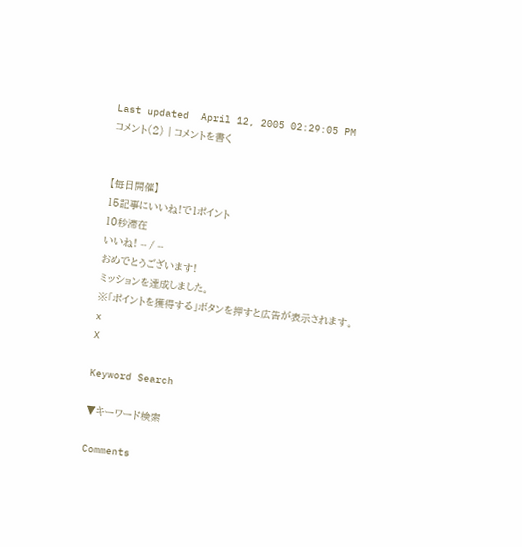Last updated  April 12, 2005 02:29:05 PM
コメント(2) | コメントを書く


【毎日開催】
15記事にいいね!で1ポイント
10秒滞在
いいね! -- / --
おめでとうございます!
ミッションを達成しました。
※「ポイントを獲得する」ボタンを押すと広告が表示されます。
x
X

Keyword Search

▼キーワード検索

Comments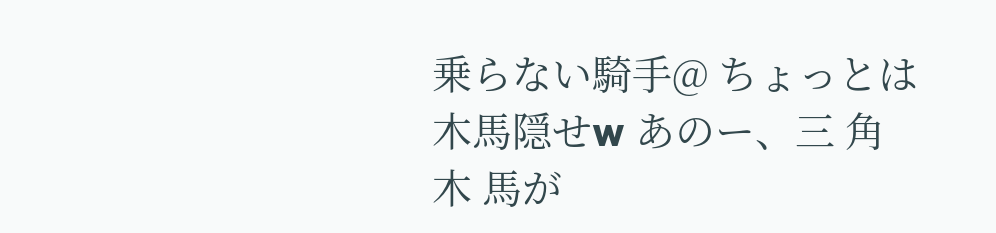乗らない騎手@ ちょっとは木馬隠せw あのー、三 角 木 馬が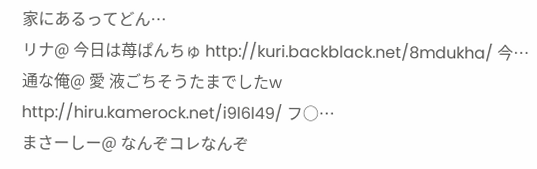家にあるってどん…
リナ@ 今日は苺ぱんちゅ http://kuri.backblack.net/8mdukha/ 今…
通な俺@ 愛 液ごちそうたまでしたw http://hiru.kamerock.net/i9l6l49/ フ○…
まさーしー@ なんぞコレなんぞ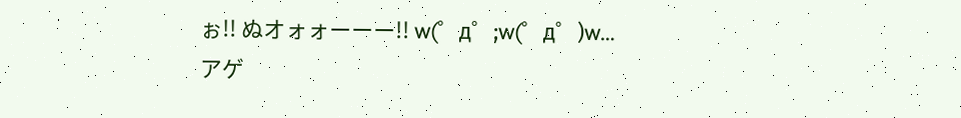ぉ!! ぬオォォーーー!! w(゜д゜;w(゜д゜)w…
アゲ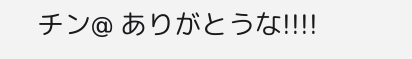チン@ ありがとうな!!!!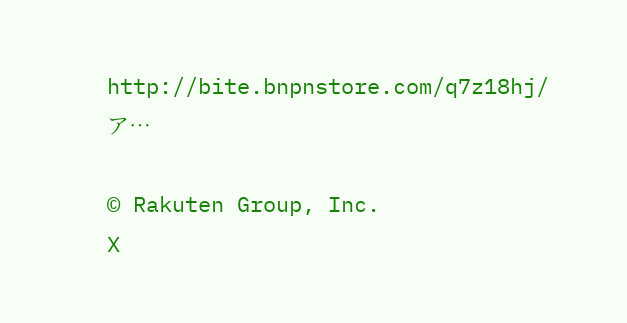http://bite.bnpnstore.com/q7z18hj/ ア…

© Rakuten Group, Inc.
X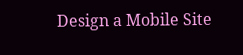Design a Mobile Site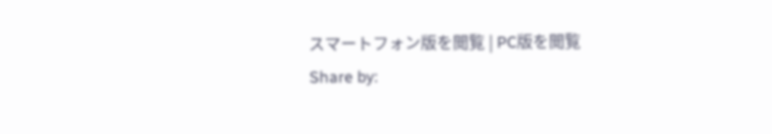スマートフォン版を閲覧 | PC版を閲覧
Share by: